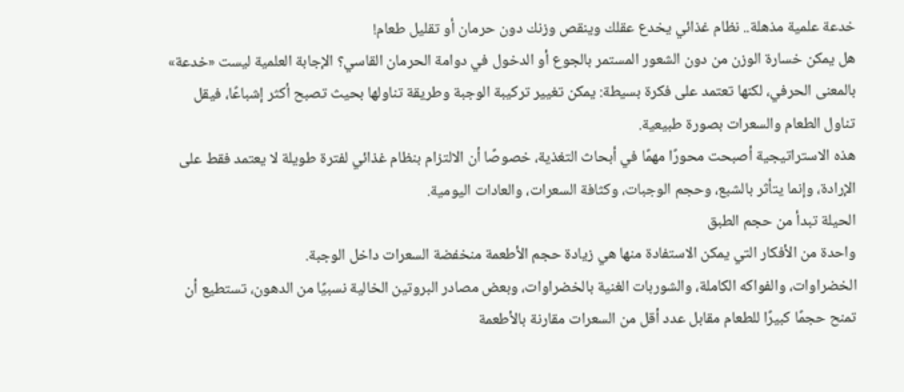خدعة علمية مذهلة.. نظام غذائي يخدع عقلك وينقص وزنك دون حرمان أو تقليل طعام!
هل يمكن خسارة الوزن من دون الشعور المستمر بالجوع أو الدخول في دوامة الحرمان القاسي؟ الإجابة العلمية ليست «خدعة» بالمعنى الحرفي، لكنها تعتمد على فكرة بسيطة: يمكن تغيير تركيبة الوجبة وطريقة تناولها بحيث تصبح أكثر إشباعًا، فيقل تناول الطعام والسعرات بصورة طبيعية.
هذه الاستراتيجية أصبحت محورًا مهمًا في أبحاث التغذية، خصوصًا أن الالتزام بنظام غذائي لفترة طويلة لا يعتمد فقط على الإرادة، وإنما يتأثر بالشبع، وحجم الوجبات، وكثافة السعرات، والعادات اليومية.
الحيلة تبدأ من حجم الطبق
واحدة من الأفكار التي يمكن الاستفادة منها هي زيادة حجم الأطعمة منخفضة السعرات داخل الوجبة.
الخضراوات، والفواكه الكاملة، والشوربات الغنية بالخضراوات، وبعض مصادر البروتين الخالية نسبيًا من الدهون، تستطيع أن تمنح حجمًا كبيرًا للطعام مقابل عدد أقل من السعرات مقارنة بالأطعمة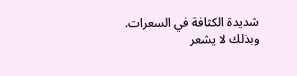شديدة الكثافة في السعرات.
وبذلك لا يشعر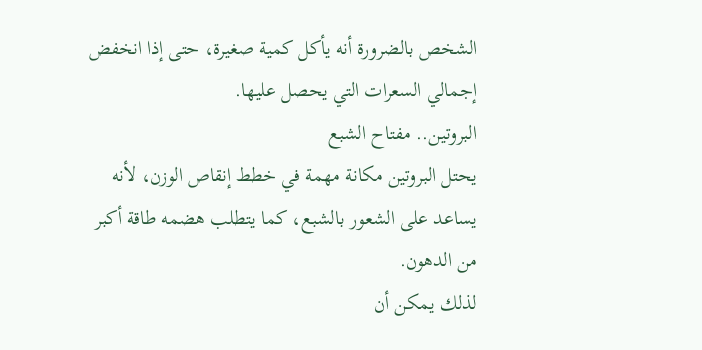الشخص بالضرورة أنه يأكل كمية صغيرة، حتى إذا انخفض إجمالي السعرات التي يحصل عليها.
البروتين.. مفتاح الشبع
يحتل البروتين مكانة مهمة في خطط إنقاص الوزن، لأنه يساعد على الشعور بالشبع، كما يتطلب هضمه طاقة أكبر من الدهون.
لذلك يمكن أن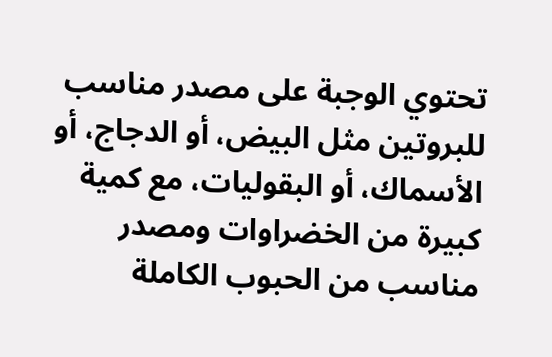تحتوي الوجبة على مصدر مناسب للبروتين مثل البيض، أو الدجاج، أو الأسماك، أو البقوليات، مع كمية كبيرة من الخضراوات ومصدر مناسب من الحبوب الكاملة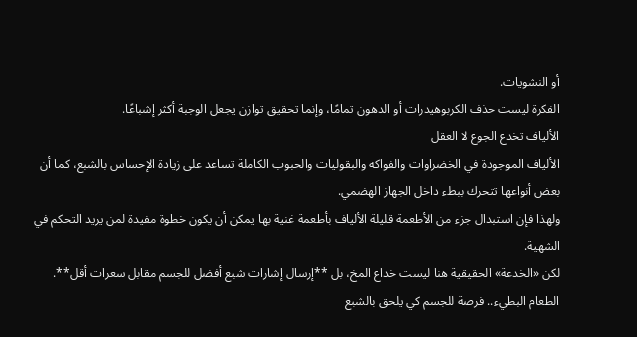أو النشويات.
الفكرة ليست حذف الكربوهيدرات أو الدهون تمامًا، وإنما تحقيق توازن يجعل الوجبة أكثر إشباعًا.
الألياف تخدع الجوع لا العقل
الألياف الموجودة في الخضراوات والفواكه والبقوليات والحبوب الكاملة تساعد على زيادة الإحساس بالشبع، كما أن بعض أنواعها تتحرك ببطء داخل الجهاز الهضمي.
ولهذا فإن استبدال جزء من الأطعمة قليلة الألياف بأطعمة غنية بها يمكن أن يكون خطوة مفيدة لمن يريد التحكم في الشهية.
لكن «الخدعة» الحقيقية هنا ليست خداع المخ، بل **إرسال إشارات شبع أفضل للجسم مقابل سعرات أقل**.
الطعام البطيء.. فرصة للجسم كي يلحق بالشبع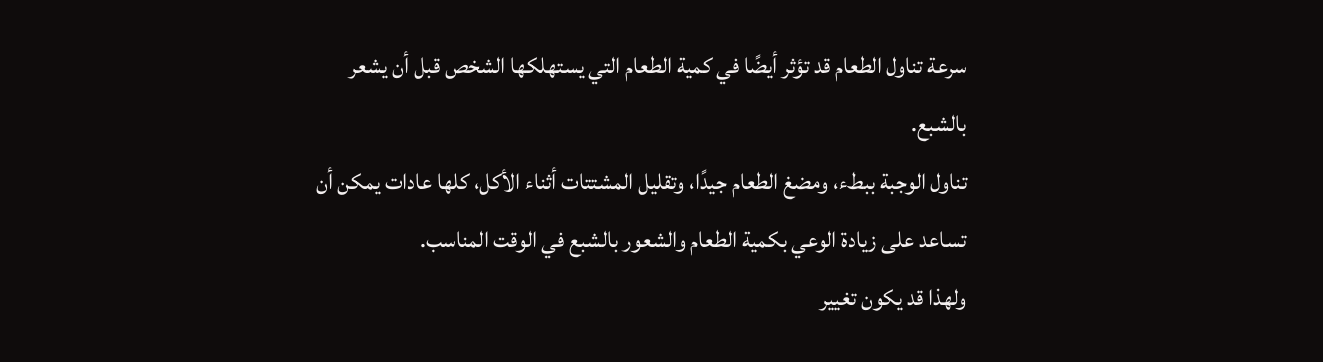سرعة تناول الطعام قد تؤثر أيضًا في كمية الطعام التي يستهلكها الشخص قبل أن يشعر بالشبع.
تناول الوجبة ببطء، ومضغ الطعام جيدًا، وتقليل المشتتات أثناء الأكل، كلها عادات يمكن أن تساعد على زيادة الوعي بكمية الطعام والشعور بالشبع في الوقت المناسب.
ولهذا قد يكون تغيير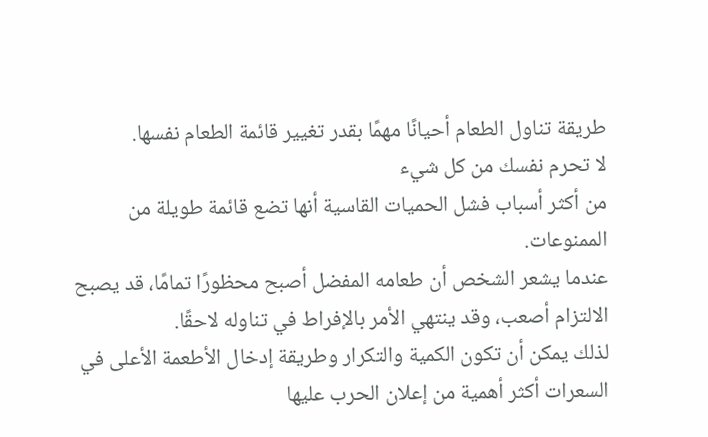طريقة تناول الطعام أحيانًا مهمًا بقدر تغيير قائمة الطعام نفسها.
لا تحرم نفسك من كل شيء
من أكثر أسباب فشل الحميات القاسية أنها تضع قائمة طويلة من الممنوعات.
عندما يشعر الشخص أن طعامه المفضل أصبح محظورًا تمامًا، قد يصبح الالتزام أصعب، وقد ينتهي الأمر بالإفراط في تناوله لاحقًا.
لذلك يمكن أن تكون الكمية والتكرار وطريقة إدخال الأطعمة الأعلى في السعرات أكثر أهمية من إعلان الحرب عليها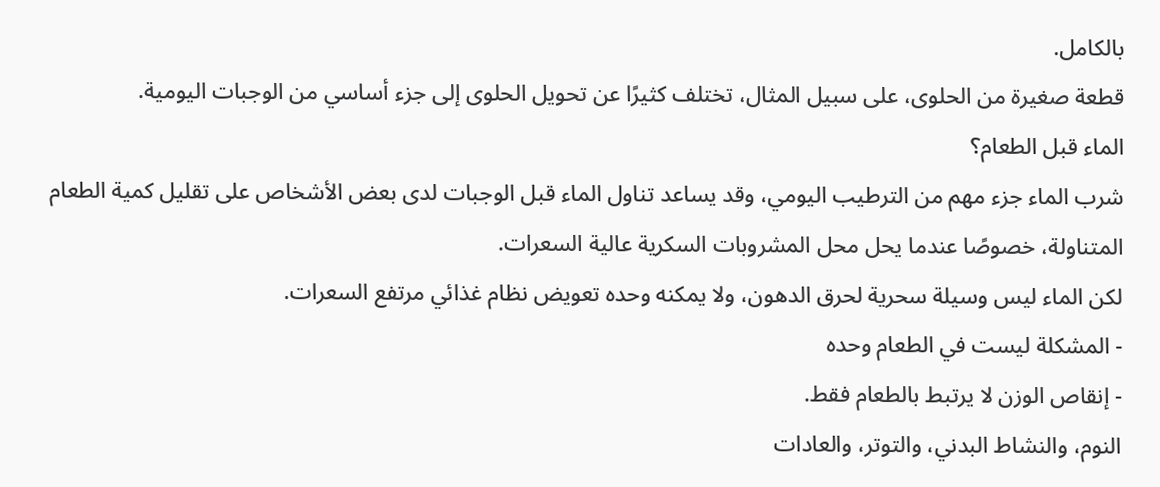بالكامل.
قطعة صغيرة من الحلوى، على سبيل المثال، تختلف كثيرًا عن تحويل الحلوى إلى جزء أساسي من الوجبات اليومية.
الماء قبل الطعام؟
شرب الماء جزء مهم من الترطيب اليومي، وقد يساعد تناول الماء قبل الوجبات لدى بعض الأشخاص على تقليل كمية الطعام المتناولة، خصوصًا عندما يحل محل المشروبات السكرية عالية السعرات.
لكن الماء ليس وسيلة سحرية لحرق الدهون، ولا يمكنه وحده تعويض نظام غذائي مرتفع السعرات.
- المشكلة ليست في الطعام وحده
- إنقاص الوزن لا يرتبط بالطعام فقط.
النوم، والنشاط البدني، والتوتر، والعادات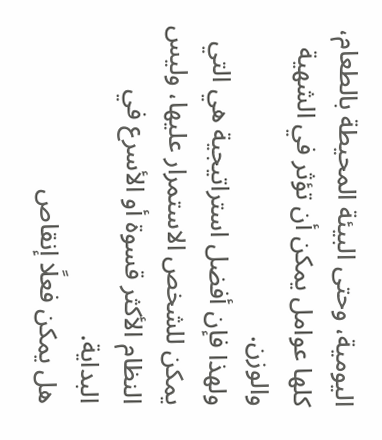اليومية، وحتى البيئة المحيطة بالطعام، كلها عوامل يمكن أن تؤثر في الشهية والوزن.
ولهذا فإن أفضل استراتيجية هي التي يمكن للشخص الاستمرار عليها، وليس النظام الأكثر قسوة أو الأسرع في البداية.
هل يمكن فعلًا إنقاص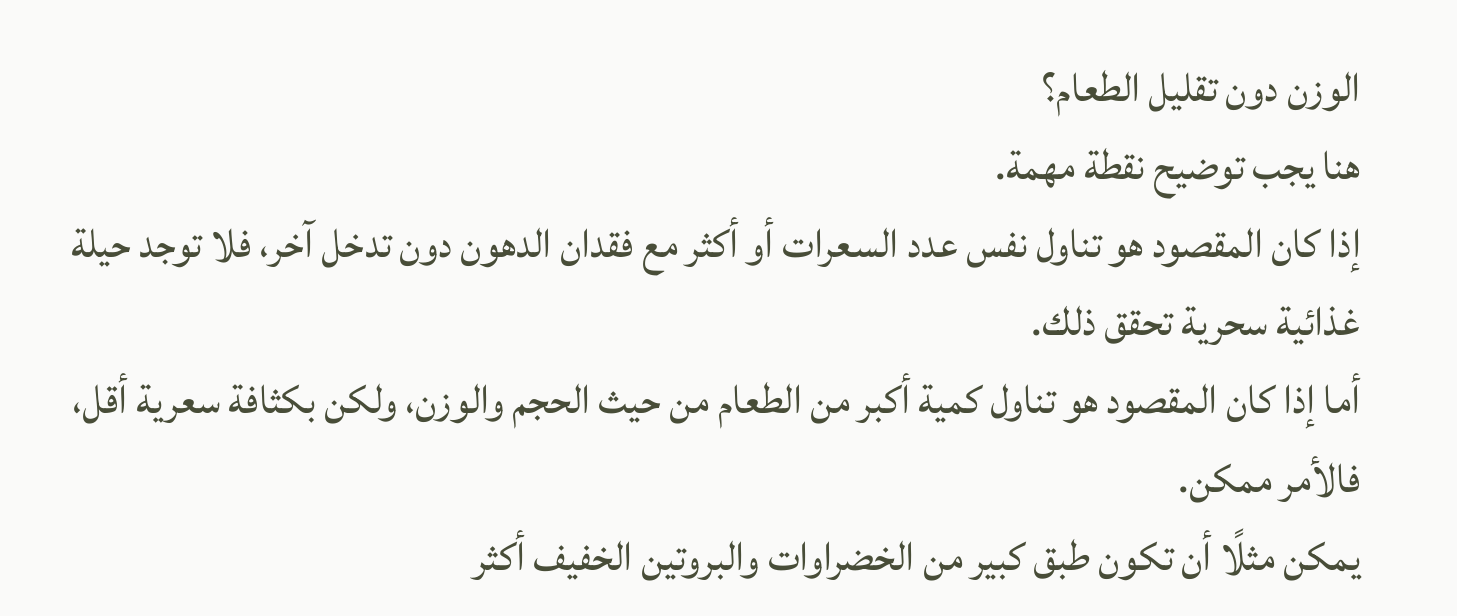الوزن دون تقليل الطعام؟
هنا يجب توضيح نقطة مهمة.
إذا كان المقصود هو تناول نفس عدد السعرات أو أكثر مع فقدان الدهون دون تدخل آخر، فلا توجد حيلة غذائية سحرية تحقق ذلك.
أما إذا كان المقصود هو تناول كمية أكبر من الطعام من حيث الحجم والوزن، ولكن بكثافة سعرية أقل، فالأمر ممكن.
يمكن مثلًا أن تكون طبق كبير من الخضراوات والبروتين الخفيف أكثر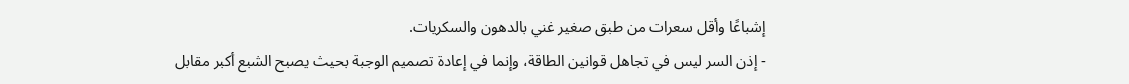إشباعًا وأقل سعرات من طبق صغير غني بالدهون والسكريات.
- إذن السر ليس في تجاهل قوانين الطاقة، وإنما في إعادة تصميم الوجبة بحيث يصبح الشبع أكبر مقابل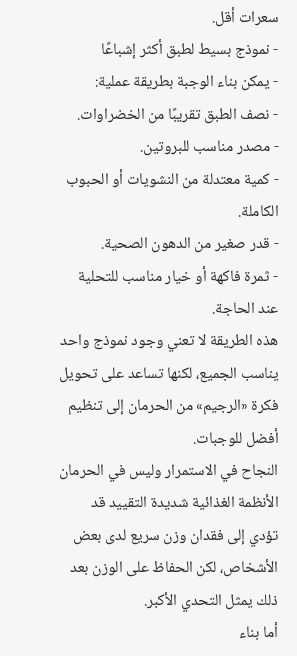سعرات أقل.
- نموذج بسيط لطبق أكثر إشباعًا
- يمكن بناء الوجبة بطريقة عملية:
- نصف الطبق تقريبًا من الخضراوات.
- مصدر مناسب للبروتين.
- كمية معتدلة من النشويات أو الحبوب الكاملة.
- قدر صغير من الدهون الصحية.
- ثمرة فاكهة أو خيار مناسب للتحلية عند الحاجة.
هذه الطريقة لا تعني وجود نموذج واحد يناسب الجميع، لكنها تساعد على تحويل فكرة «الرجيم» من الحرمان إلى تنظيم أفضل للوجبات.
النجاح في الاستمرار وليس في الحرمان
الأنظمة الغذائية شديدة التقييد قد تؤدي إلى فقدان وزن سريع لدى بعض الأشخاص، لكن الحفاظ على الوزن بعد ذلك يمثل التحدي الأكبر.
أما بناء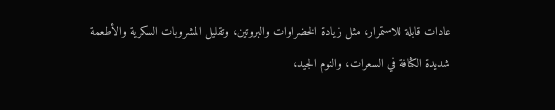عادات قابلة للاستمرار، مثل زيادة الخضراوات والبروتين، وتقليل المشروبات السكرية والأطعمة شديدة الكثافة في السعرات، والنوم الجيد،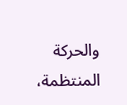والحركة المنتظمة،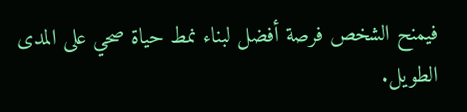فيمنح الشخص فرصة أفضل لبناء نمط حياة صحي على المدى الطويل.